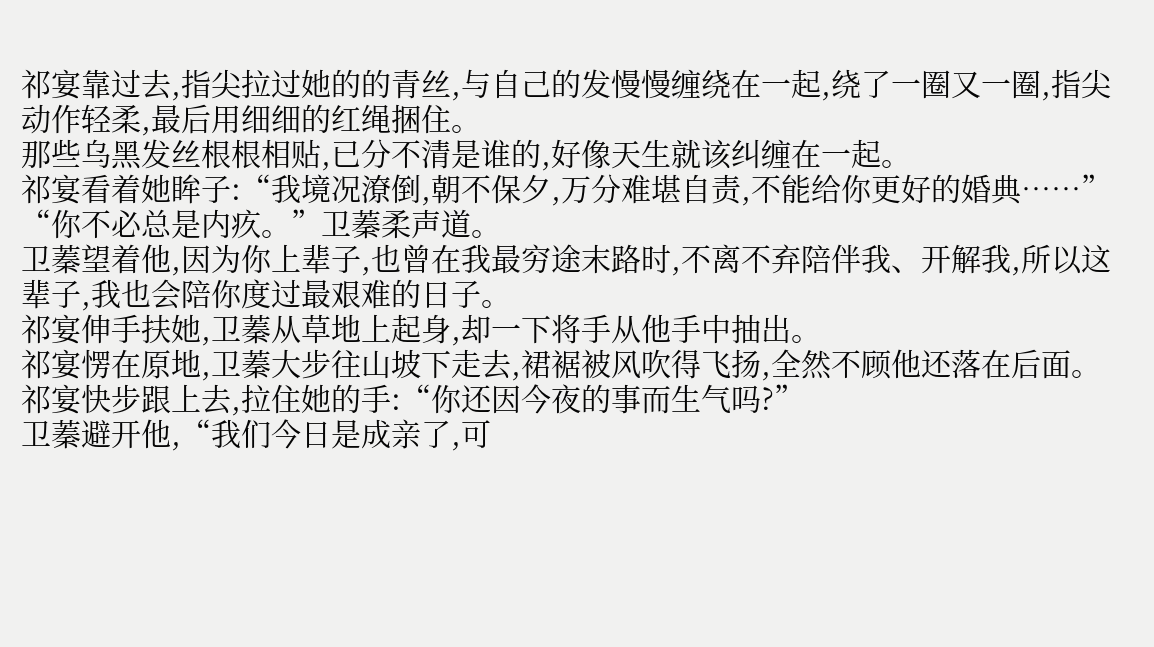祁宴靠过去,指尖拉过她的的青丝,与自己的发慢慢缠绕在一起,绕了一圈又一圈,指尖动作轻柔,最后用细细的红绳捆住。
那些乌黑发丝根根相贴,已分不清是谁的,好像天生就该纠缠在一起。
祁宴看着她眸子:“我境况潦倒,朝不保夕,万分难堪自责,不能给你更好的婚典……”
“你不必总是内疚。”卫蓁柔声道。
卫蓁望着他,因为你上辈子,也曾在我最穷途末路时,不离不弃陪伴我、开解我,所以这辈子,我也会陪你度过最艰难的日子。
祁宴伸手扶她,卫蓁从草地上起身,却一下将手从他手中抽出。
祁宴愣在原地,卫蓁大步往山坡下走去,裙裾被风吹得飞扬,全然不顾他还落在后面。
祁宴快步跟上去,拉住她的手:“你还因今夜的事而生气吗?”
卫蓁避开他,“我们今日是成亲了,可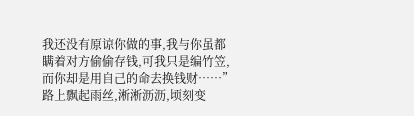我还没有原谅你做的事,我与你虽都瞒着对方偷偷存钱,可我只是编竹笠,而你却是用自己的命去换钱财……”
路上飘起雨丝,淅淅沥沥,顷刻变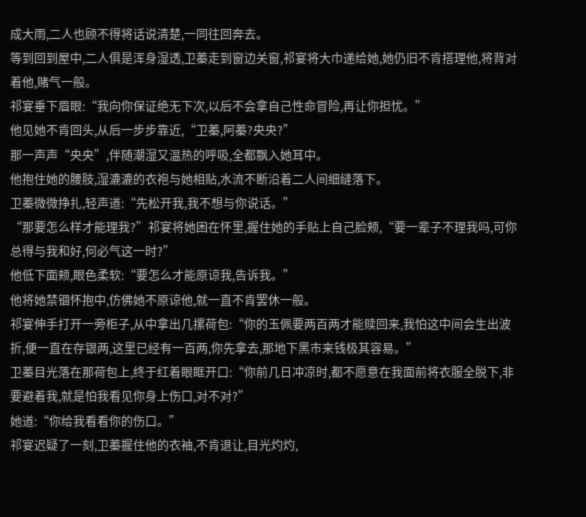成大雨,二人也顾不得将话说清楚,一同往回奔去。
等到回到屋中,二人俱是浑身湿透,卫蓁走到窗边关窗,祁宴将大巾递给她,她仍旧不肯搭理他,将背对着他,赌气一般。
祁宴垂下眉眼:“我向你保证绝无下次,以后不会拿自己性命冒险,再让你担忧。”
他见她不肯回头,从后一步步靠近,“卫蓁,阿蓁?央央?”
那一声声“央央”,伴随潮湿又温热的呼吸,全都飘入她耳中。
他抱住她的腰肢,湿漉漉的衣袍与她相贴,水流不断沿着二人间细缝落下。
卫蓁微微挣扎,轻声道:“先松开我,我不想与你说话。”
“那要怎么样才能理我?”祁宴将她困在怀里,握住她的手贴上自己脸颊,“要一辈子不理我吗,可你总得与我和好,何必气这一时?”
他低下面颊,眼色柔软:“要怎么才能原谅我,告诉我。”
他将她禁锢怀抱中,仿佛她不原谅他,就一直不肯罢休一般。
祁宴伸手打开一旁柜子,从中拿出几摞荷包:“你的玉佩要两百两才能赎回来,我怕这中间会生出波折,便一直在存银两,这里已经有一百两,你先拿去,那地下黑市来钱极其容易。”
卫蓁目光落在那荷包上,终于红着眼眶开口:“你前几日冲凉时,都不愿意在我面前将衣服全脱下,非要避着我,就是怕我看见你身上伤口,对不对?”
她道:“你给我看看你的伤口。”
祁宴迟疑了一刻,卫蓁握住他的衣袖,不肯退让,目光灼灼,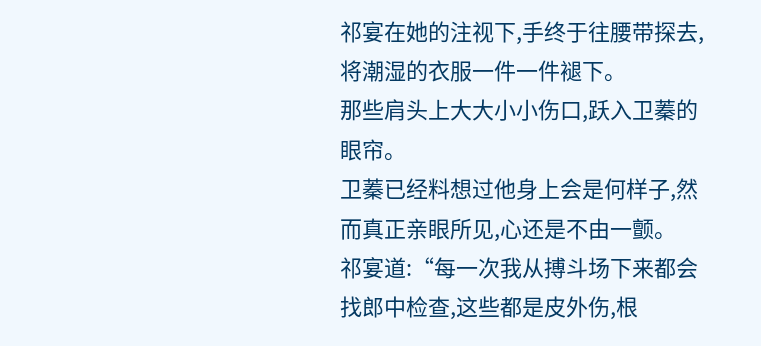祁宴在她的注视下,手终于往腰带探去,将潮湿的衣服一件一件褪下。
那些肩头上大大小小伤口,跃入卫蓁的眼帘。
卫蓁已经料想过他身上会是何样子,然而真正亲眼所见,心还是不由一颤。
祁宴道:“每一次我从搏斗场下来都会找郎中检查,这些都是皮外伤,根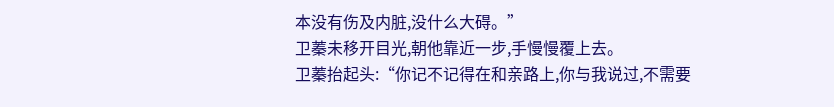本没有伤及内脏,没什么大碍。”
卫蓁未移开目光,朝他靠近一步,手慢慢覆上去。
卫蓁抬起头:“你记不记得在和亲路上,你与我说过,不需要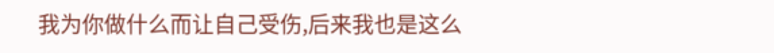我为你做什么而让自己受伤,后来我也是这么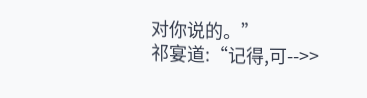对你说的。”
祁宴道:“记得,可-->>